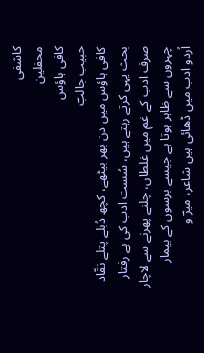کاشفی
محفلین
کافی ہاؤس
حبیب جالبؔ
کافی ہاؤس میں دن بھر بیٹھے، کچھ دُبلے پتلے نقّاد
بحث یہی کرتے رہتے ہیں، سُست ادب کی ہے رفتار
صرف ادب کے غم میں غلطاں، چلنے پھرنے سے لاچار
چہروں سے ظاہر ہوتا ہے جیسے برسوں کے بیمار
اُردو ادب میں ڈھائی ہیں شاعر، میرؔ و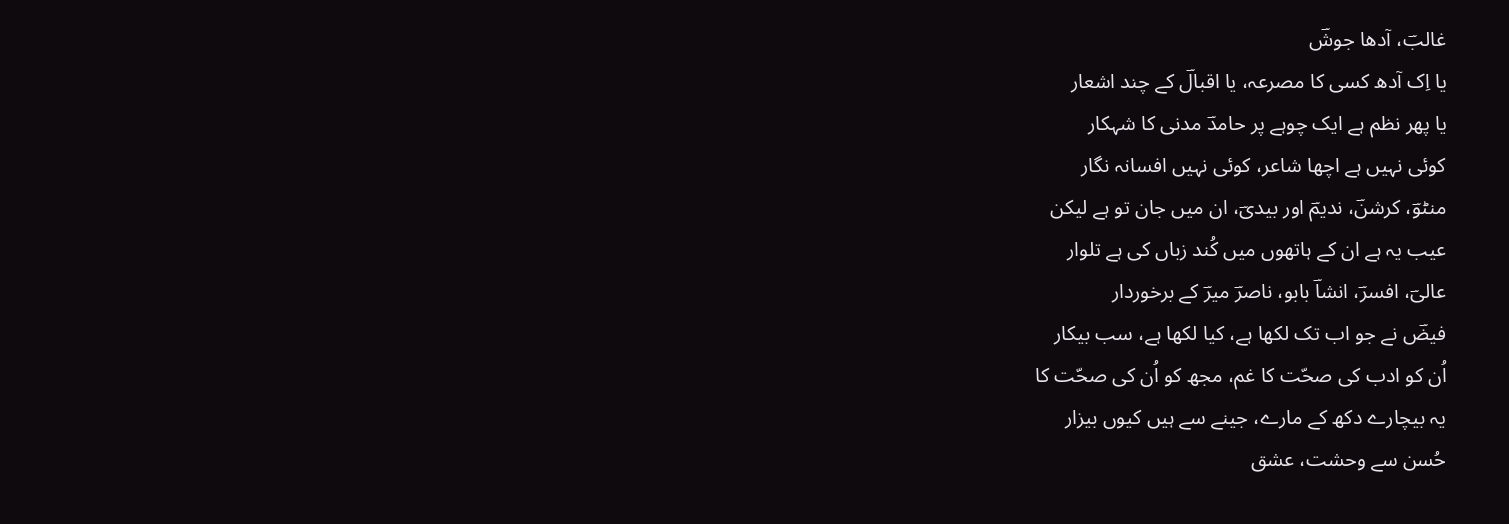غالبؔ، آدھا جوشؔ
یا اِک آدھ کسی کا مصرعہ، یا اقبالؔ کے چند اشعار
یا پھر نظم ہے ایک چوہے پر حامدؔ مدنی کا شہکار
کوئی نہیں ہے اچھا شاعر، کوئی نہیں افسانہ نگار
منٹوؔ، کرشنؔ، ندیمؔ اور بیدیؔ، ان میں جان تو ہے لیکن
عیب یہ ہے ان کے ہاتھوں میں کُند زباں کی ہے تلوار
عالیؔ، افسرؔ، انشاؔ بابو، ناصرؔ میرؔ کے برخوردار
فیضؔ نے جو اب تک لکھا ہے، کیا لکھا ہے، سب بیکار
اُن کو ادب کی صحّت کا غم، مجھ کو اُن کی صحّت کا
یہ بیچارے دکھ کے مارے، جینے سے ہیں کیوں بیزار
حُسن سے وحشت، عشق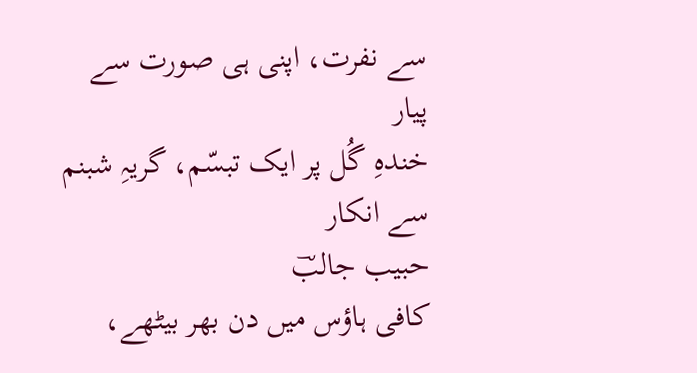سے نفرت، اپنی ہی صورت سے پیار
خندہِ گُل پر ایک تبسّم، گریہِ شبنم سے انکار
حبیب جالبؔ
کافی ہاؤس میں دن بھر بیٹھے،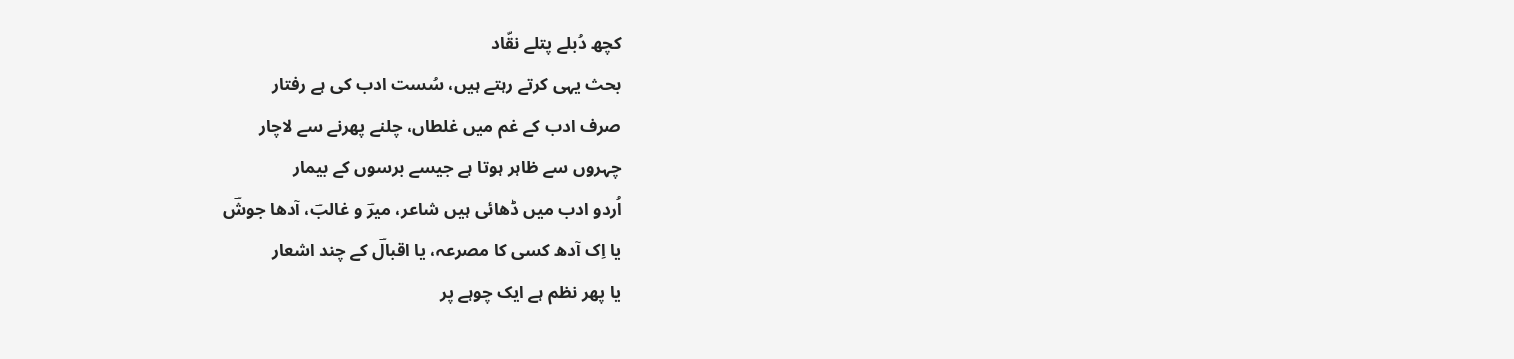کچھ دُبلے پتلے نقّاد
بحث یہی کرتے رہتے ہیں، سُست ادب کی ہے رفتار
صرف ادب کے غم میں غلطاں، چلنے پھرنے سے لاچار
چہروں سے ظاہر ہوتا ہے جیسے برسوں کے بیمار
اُردو ادب میں ڈھائی ہیں شاعر، میرؔ و غالبؔ، آدھا جوشؔ
یا اِک آدھ کسی کا مصرعہ، یا اقبالؔ کے چند اشعار
یا پھر نظم ہے ایک چوہے پر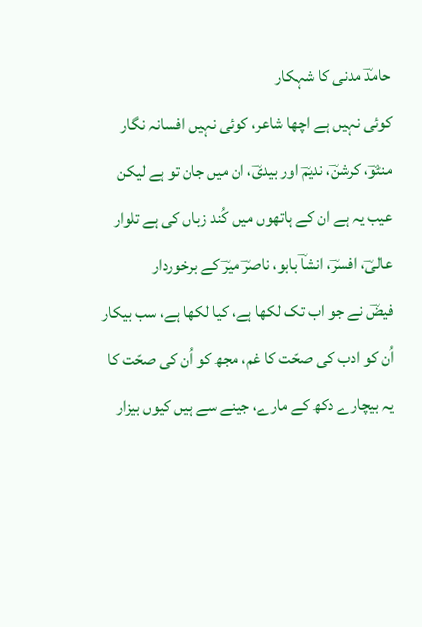حامدؔ مدنی کا شہکار
کوئی نہیں ہے اچھا شاعر، کوئی نہیں افسانہ نگار
منٹوؔ، کرشنؔ، ندیمؔ اور بیدیؔ، ان میں جان تو ہے لیکن
عیب یہ ہے ان کے ہاتھوں میں کُند زباں کی ہے تلوار
عالیؔ، افسرؔ، انشاؔ بابو، ناصرؔ میرؔ کے برخوردار
فیضؔ نے جو اب تک لکھا ہے، کیا لکھا ہے، سب بیکار
اُن کو ادب کی صحّت کا غم، مجھ کو اُن کی صحّت کا
یہ بیچارے دکھ کے مارے، جینے سے ہیں کیوں بیزار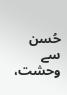حُسن سے وحشت،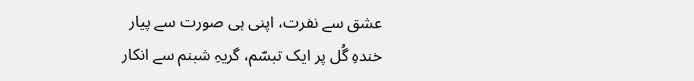عشق سے نفرت، اپنی ہی صورت سے پیار
خندہِ گُل پر ایک تبسّم، گریہِ شبنم سے انکار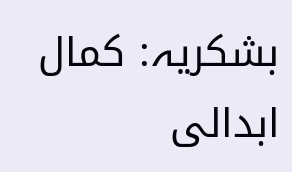بشکریہ: کمال ابدالی